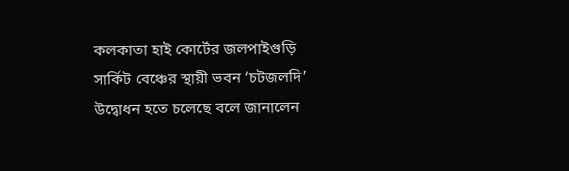কলকাতা হাই কোর্টের জলপাইগুড়ি সার্কিট বেঞ্চের স্থায়ী ভবন ‘চটজলদি’ উদ্বোধন হতে চলেছে বলে জানালেন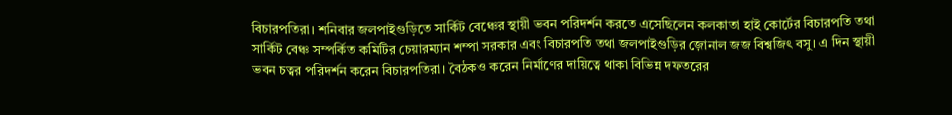বিচারপতিরা। শনিবার জলপাইগুড়িতে সার্কিট বেঞ্চের স্থায়ী ভবন পরিদর্শন করতে এসেছিলেন কলকাতা হাই কোর্টের বিচারপতি তথা সার্কিট বেঞ্চ সম্পর্কিত কমিটির চেয়ারম্যান শম্পা সরকার এবং বিচারপতি তথা জলপাইগুড়ির জ়োনাল জজ বিশ্বজিৎ বসু। এ দিন স্থায়ী ভবন চত্বর পরিদর্শন করেন বিচারপতিরা। বৈঠকও করেন নির্মাণের দায়িত্বে থাকা বিভিন্ন দফতরের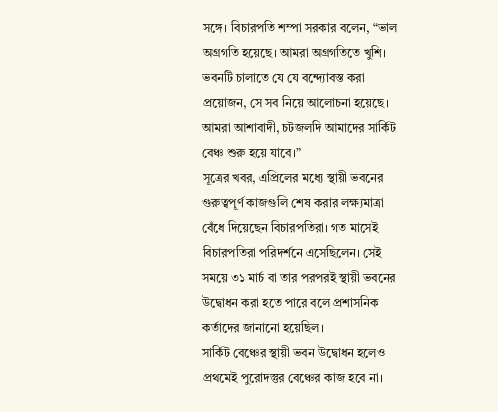সঙ্গে। বিচারপতি শম্পা সরকার বলেন, “ভাল অগ্রগতি হয়েছে। আমরা অগ্রগতিতে খুশি। ভবনটি চালাতে যে যে বন্দ্যোবস্ত করা প্রয়োজন, সে সব নিয়ে আলোচনা হয়েছে। আমরা আশাবাদী, চটজলদি আমাদের সার্কিট বেঞ্চ শুরু হয়ে যাবে।”
সূত্রের খবর, এপ্রিলের মধ্যে স্থায়ী ভবনের গুরুত্বপূর্ণ কাজগুলি শেষ করার লক্ষ্যমাত্রা বেঁধে দিয়েছেন বিচারপতিরা। গত মাসেই বিচারপতিরা পরিদর্শনে এসেছিলেন। সেই সময়ে ৩১ মার্চ বা তার পরপরই স্থায়ী ভবনের উদ্বোধন করা হতে পারে বলে প্রশাসনিক কর্তাদের জানানো হয়েছিল।
সার্কিট বেঞ্চের স্থায়ী ভবন উদ্বোধন হলেও প্রথমেই পুরোদস্তুর বেঞ্চের কাজ হবে না।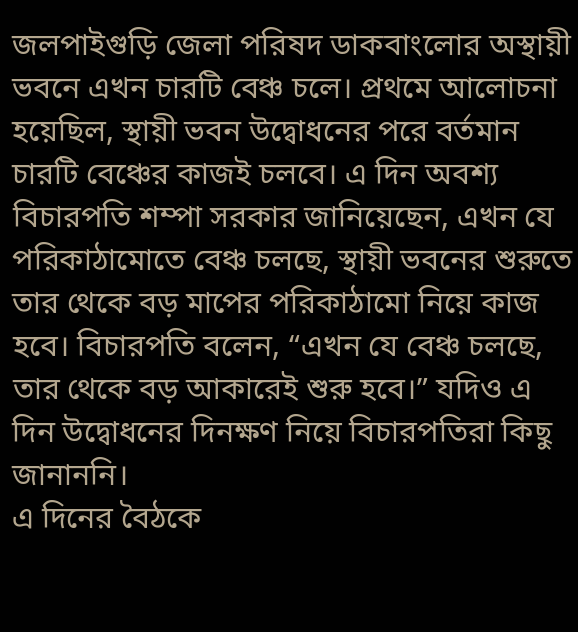জলপাইগুড়ি জেলা পরিষদ ডাকবাংলোর অস্থায়ী ভবনে এখন চারটি বেঞ্চ চলে। প্রথমে আলোচনা হয়েছিল, স্থায়ী ভবন উদ্বোধনের পরে বর্তমান চারটি বেঞ্চের কাজই চলবে। এ দিন অবশ্য বিচারপতি শম্পা সরকার জানিয়েছেন, এখন যে পরিকাঠামোতে বেঞ্চ চলছে, স্থায়ী ভবনের শুরুতে তার থেকে বড় মাপের পরিকাঠামো নিয়ে কাজ হবে। বিচারপতি বলেন, “এখন যে বেঞ্চ চলছে, তার থেকে বড় আকারেই শুরু হবে।” যদিও এ দিন উদ্বোধনের দিনক্ষণ নিয়ে বিচারপতিরা কিছু জানাননি।
এ দিনের বৈঠকে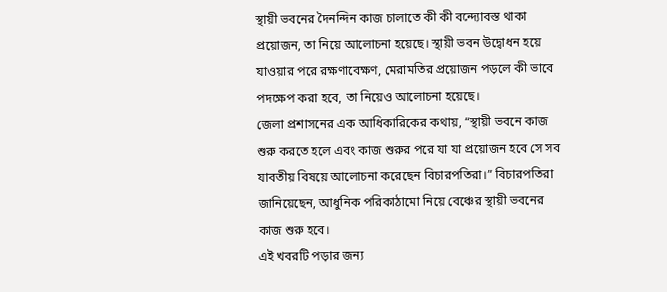স্থায়ী ভবনের দৈনন্দিন কাজ চালাতে কী কী বন্দ্যোবস্ত থাকা প্রয়োজন, তা নিয়ে আলোচনা হয়েছে। স্থায়ী ভবন উদ্বোধন হয়ে যাওয়ার পরে রক্ষণাবেক্ষণ, মেরামতির প্রয়োজন পড়লে কী ভাবে পদক্ষেপ করা হবে, তা নিয়েও আলোচনা হয়েছে।
জেলা প্রশাসনের এক আধিকারিকের কথায়, “স্থায়ী ভবনে কাজ শুরু করতে হলে এবং কাজ শুরুর পরে যা যা প্রয়োজন হবে সে সব যাবতীয় বিষয়ে আলোচনা করেছেন বিচারপতিরা।” বিচারপতিরা জানিয়েছেন, আধুনিক পরিকাঠামো নিয়ে বেঞ্চের স্থায়ী ভবনের
কাজ শুরু হবে।
এই খবরটি পড়ার জন্য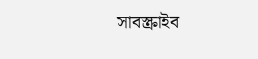সাবস্ক্রাইব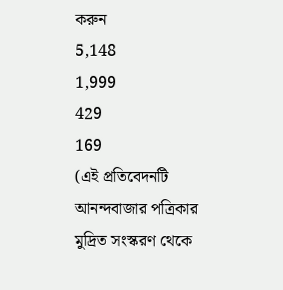করুন
5,148
1,999
429
169
(এই প্রতিবেদনটি আনন্দবাজার পত্রিকার মুদ্রিত সংস্করণ থেকে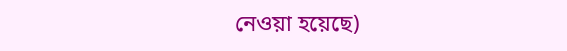নেওয়া হয়েছে)